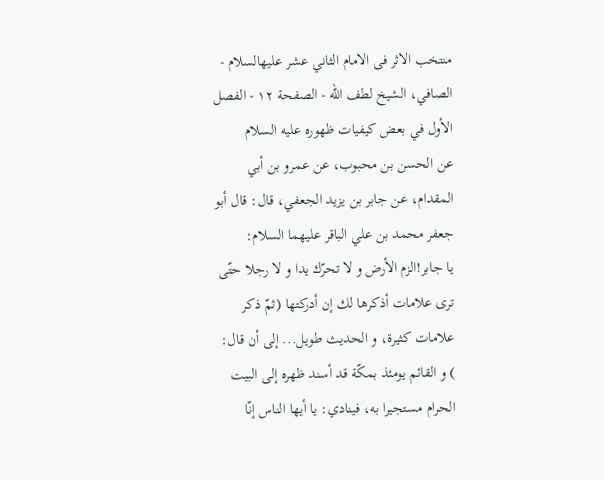منتخب الاثر فی الامام الثاني عشر علیهالسلام - الصافي، الشيخ لطف الله - الصفحة ١٢ - الفصل الأول في بعض كيفيات ظهوره عليه السلام
عن الحسن بن محبوب، عن عمرو بن أبي المقدام، عن جابر بن يزيد الجعفي، قال: قال أبو جعفر محمد بن علي الباقر عليهما السلام:
يا جابر!الزم الأرض و لا تحرّك يدا و لا رجلا حتّى ترى علامات أذكرها لك إن أدركتها (ثمّ ذكر علامات كثيرة، و الحديث طويل... إلى أن قال: ) و القائم يومئذ بمكّة قد أسند ظهره إلى البيت الحرام مستجيرا به، فينادي: يا أيها الناس إنّا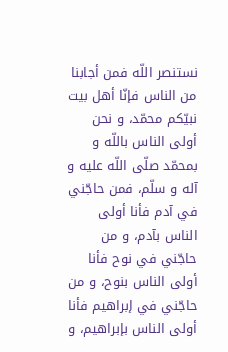نستنصر اللّه فمن أجابنا من الناس فإنّا أهل بيت نبيّكم محمّد، و نحن أولى الناس باللّه و بمحمّد صلّى اللّه عليه و آله و سلّم، فمن حاجّني في آدم فأنا أولى الناس بآدم، و من حاجّني في نوح فأنا أولى الناس بنوح، و من حاجّني في إبراهيم فأنا أولى الناس بإبراهيم، و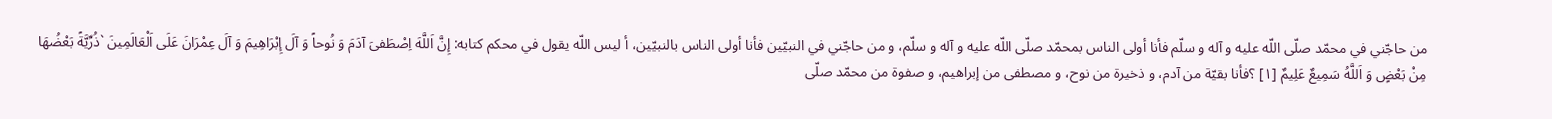من حاجّني في محمّد صلّى اللّه عليه و آله و سلّم فأنا أولى الناس بمحمّد صلّى اللّه عليه و آله و سلّم، و من حاجّني في النبيّين فأنا أولى الناس بالنبيّين، أ ليس اللّه يقول في محكم كتابه: إِنَّ اَللَّهَ اِصْطَفىَ آدَمَ وَ نُوحاً وَ آلَ إِبْرَاهِيمَ وَ آلَ عِمْرَانَ عَلَى اَلْعَالَمِينَ `ذُرِّيَّةً بَعْضُهَا مِنْ بَعْضٍ وَ اَللَّهُ سَمِيعٌ عَلِيمٌ [١] ؟فأنا بقيّة من آدم، و ذخيرة من نوح، و مصطفى من إبراهيم، و صفوة من محمّد صلّى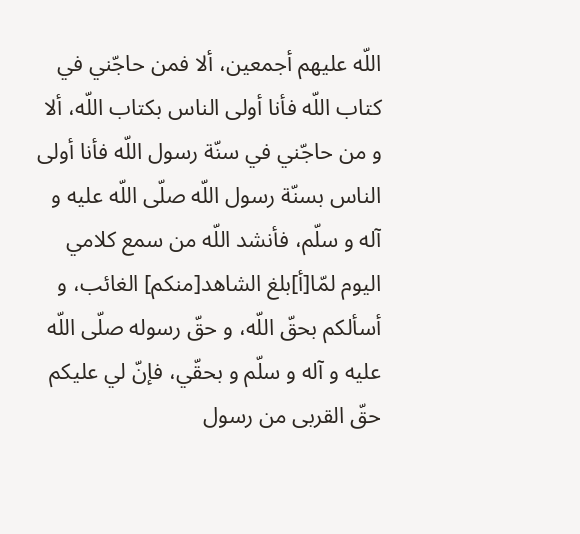اللّه عليهم أجمعين، ألا فمن حاجّني في كتاب اللّه فأنا أولى الناس بكتاب اللّه، ألا و من حاجّني في سنّة رسول اللّه فأنا أولى الناس بسنّة رسول اللّه صلّى اللّه عليه و آله و سلّم، فأنشد اللّه من سمع كلامي اليوم لمّا[أ]بلغ الشاهد[منكم] الغائب، و أسألكم بحقّ اللّه، و حقّ رسوله صلّى اللّه عليه و آله و سلّم و بحقّي، فإنّ لي عليكم حقّ القربى من رسول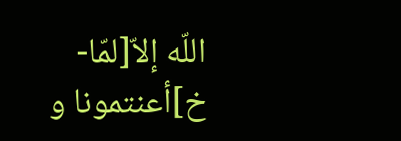اللّه إلاّ[لمّا-خ]أعنتمونا و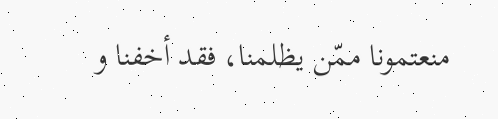منعتمونا ممّن يظلمنا، فقد أخفنا و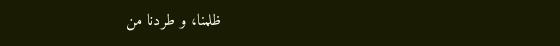ظلمنا، و طردنا من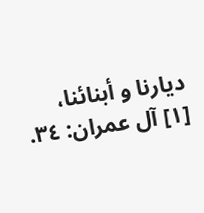ديارنا و أبنائنا،
[١] آل عمران: ٣٤.